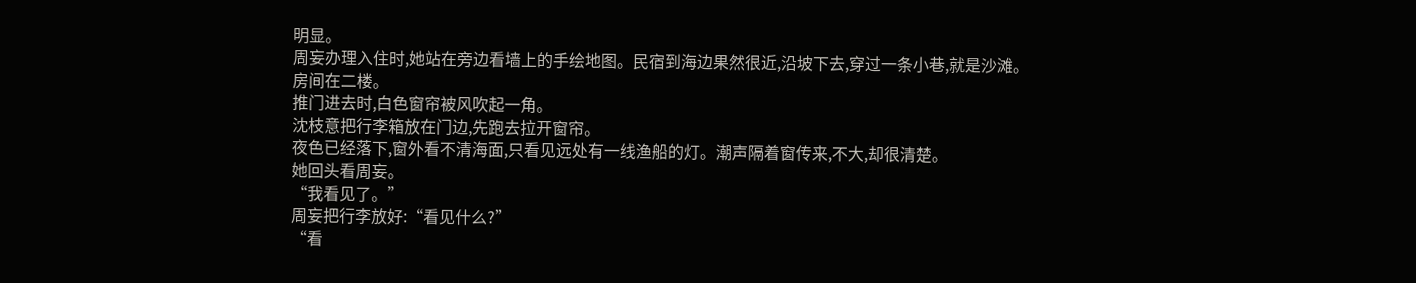明显。
周妄办理入住时,她站在旁边看墙上的手绘地图。民宿到海边果然很近,沿坡下去,穿过一条小巷,就是沙滩。
房间在二楼。
推门进去时,白色窗帘被风吹起一角。
沈枝意把行李箱放在门边,先跑去拉开窗帘。
夜色已经落下,窗外看不清海面,只看见远处有一线渔船的灯。潮声隔着窗传来,不大,却很清楚。
她回头看周妄。
“我看见了。”
周妄把行李放好:“看见什么?”
“看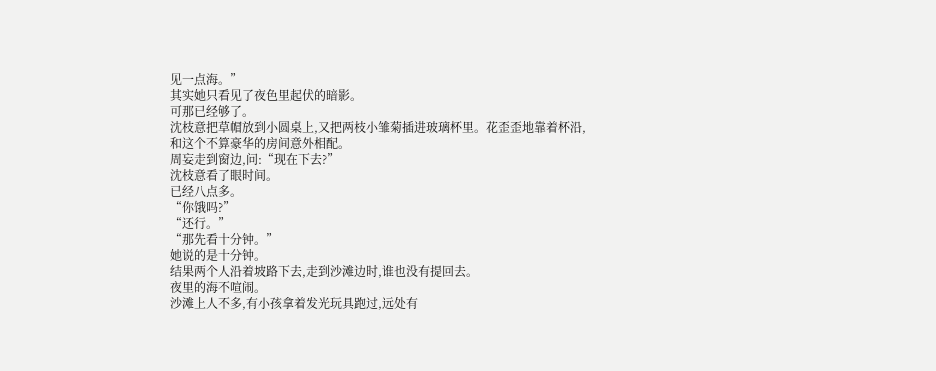见一点海。”
其实她只看见了夜色里起伏的暗影。
可那已经够了。
沈枝意把草帽放到小圆桌上,又把两枝小雏菊插进玻璃杯里。花歪歪地靠着杯沿,和这个不算豪华的房间意外相配。
周妄走到窗边,问:“现在下去?”
沈枝意看了眼时间。
已经八点多。
“你饿吗?”
“还行。”
“那先看十分钟。”
她说的是十分钟。
结果两个人沿着坡路下去,走到沙滩边时,谁也没有提回去。
夜里的海不喧闹。
沙滩上人不多,有小孩拿着发光玩具跑过,远处有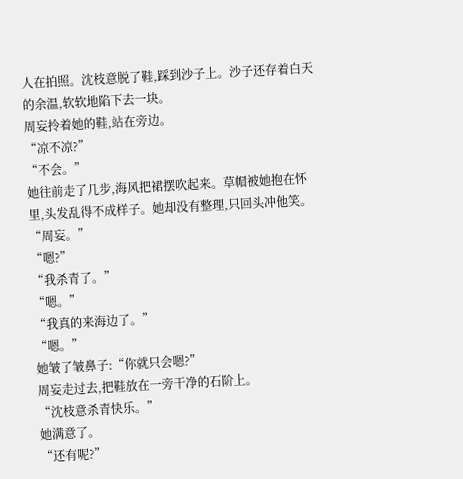人在拍照。沈枝意脱了鞋,踩到沙子上。沙子还存着白天的余温,软软地陷下去一块。
周妄拎着她的鞋,站在旁边。
“凉不凉?”
“不会。”
她往前走了几步,海风把裙摆吹起来。草帽被她抱在怀里,头发乱得不成样子。她却没有整理,只回头冲他笑。
“周妄。”
“嗯?”
“我杀青了。”
“嗯。”
“我真的来海边了。”
“嗯。”
她皱了皱鼻子:“你就只会嗯?”
周妄走过去,把鞋放在一旁干净的石阶上。
“沈枝意杀青快乐。”
她满意了。
“还有呢?”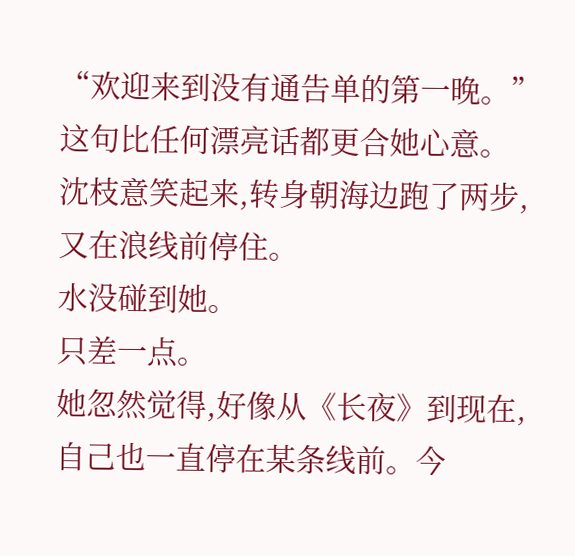“欢迎来到没有通告单的第一晚。”
这句比任何漂亮话都更合她心意。
沈枝意笑起来,转身朝海边跑了两步,又在浪线前停住。
水没碰到她。
只差一点。
她忽然觉得,好像从《长夜》到现在,自己也一直停在某条线前。今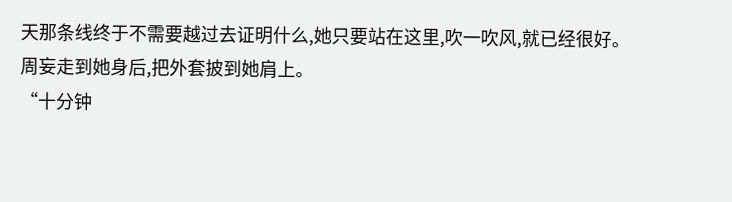天那条线终于不需要越过去证明什么,她只要站在这里,吹一吹风,就已经很好。
周妄走到她身后,把外套披到她肩上。
“十分钟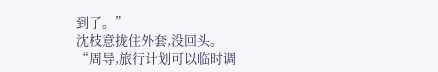到了。”
沈枝意拢住外套,没回头。
“周导,旅行计划可以临时调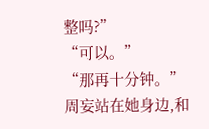整吗?”
“可以。”
“那再十分钟。”
周妄站在她身边,和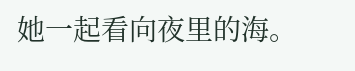她一起看向夜里的海。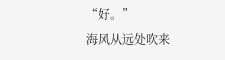“好。”
海风从远处吹来